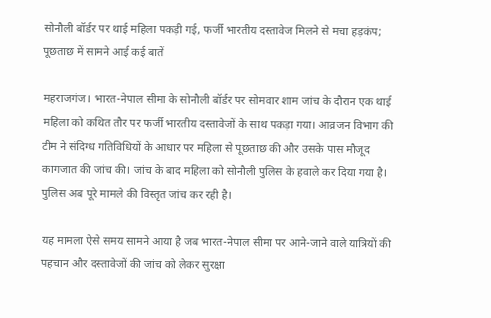सोनौली बॉर्डर पर थाई महिला पकड़ी गई, फर्जी भारतीय दस्तावेज मिलने से मचा हड़कंप; पूछताछ में सामने आई कई बातें

महराजगंज। भारत-नेपाल सीमा के सोनौली बॉर्डर पर सोमवार शाम जांच के दौरान एक थाई महिला को कथित तौर पर फर्जी भारतीय दस्तावेजों के साथ पकड़ा गया। आव्रजन विभाग की टीम ने संदिग्ध गतिविधियों के आधार पर महिला से पूछताछ की और उसके पास मौजूद कागजात की जांच की। जांच के बाद महिला को सोनौली पुलिस के हवाले कर दिया गया है। पुलिस अब पूरे मामले की विस्तृत जांच कर रही है।

यह मामला ऐसे समय सामने आया है जब भारत-नेपाल सीमा पर आने-जाने वाले यात्रियों की पहचान और दस्तावेजों की जांच को लेकर सुरक्षा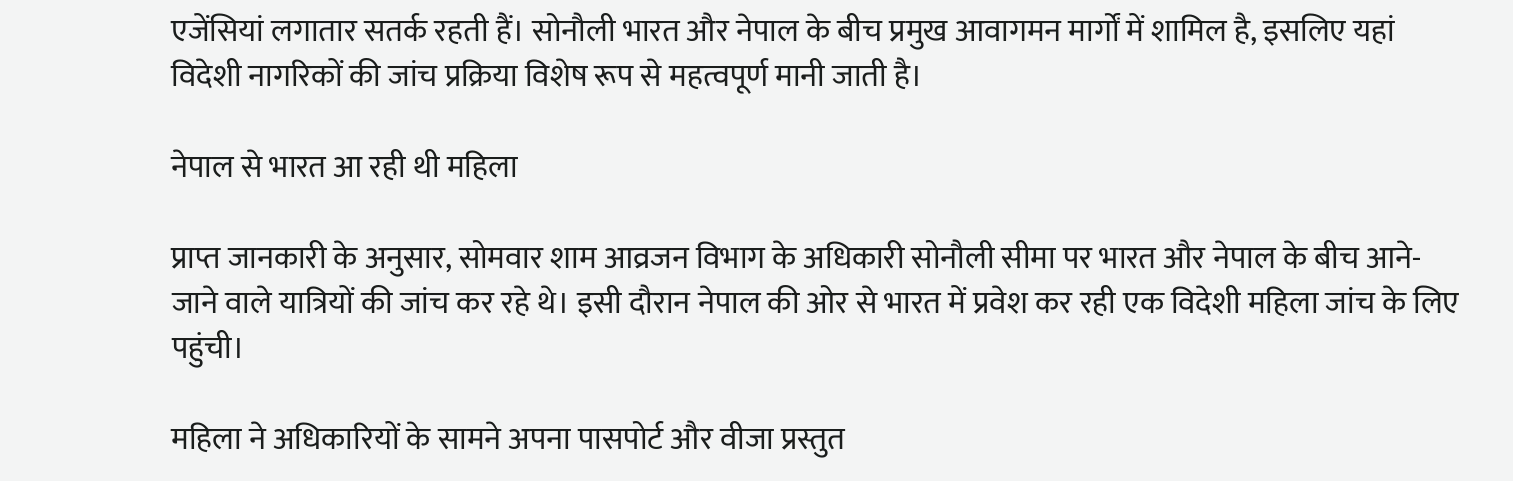एजेंसियां लगातार सतर्क रहती हैं। सोनौली भारत और नेपाल के बीच प्रमुख आवागमन मार्गों में शामिल है, इसलिए यहां विदेशी नागरिकों की जांच प्रक्रिया विशेष रूप से महत्वपूर्ण मानी जाती है।

नेपाल से भारत आ रही थी महिला

प्राप्त जानकारी के अनुसार, सोमवार शाम आव्रजन विभाग के अधिकारी सोनौली सीमा पर भारत और नेपाल के बीच आने-जाने वाले यात्रियों की जांच कर रहे थे। इसी दौरान नेपाल की ओर से भारत में प्रवेश कर रही एक विदेशी महिला जांच के लिए पहुंची।

महिला ने अधिकारियों के सामने अपना पासपोर्ट और वीजा प्रस्तुत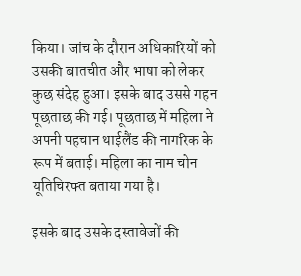किया। जांच के दौरान अधिकारियों को उसकी बातचीत और भाषा को लेकर कुछ संदेह हुआ। इसके बाद उससे गहन पूछताछ की गई। पूछताछ में महिला ने अपनी पहचान थाईलैंड की नागरिक के रूप में बताई। महिला का नाम चोन यूतिचिरफ्त बताया गया है।

इसके बाद उसके दस्तावेजों की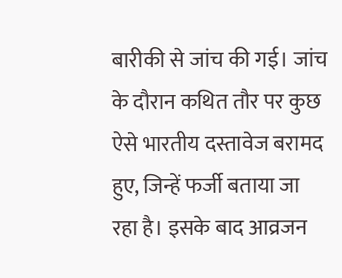बारीकी से जांच की गई। जांच के दौरान कथित तौर पर कुछ ऐसे भारतीय दस्तावेज बरामद हुए, जिन्हें फर्जी बताया जा रहा है। इसके बाद आव्रजन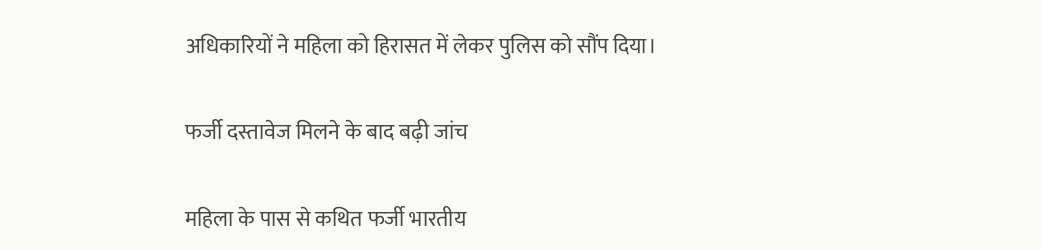अधिकारियों ने महिला को हिरासत में लेकर पुलिस को सौंप दिया।

फर्जी दस्तावेज मिलने के बाद बढ़ी जांच

महिला के पास से कथित फर्जी भारतीय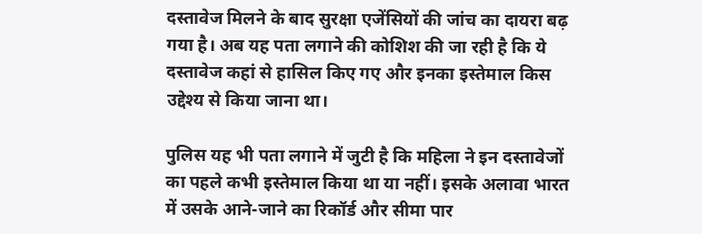दस्तावेज मिलने के बाद सुरक्षा एजेंसियों की जांच का दायरा बढ़ गया है। अब यह पता लगाने की कोशिश की जा रही है कि ये दस्तावेज कहां से हासिल किए गए और इनका इस्तेमाल किस उद्देश्य से किया जाना था।

पुलिस यह भी पता लगाने में जुटी है कि महिला ने इन दस्तावेजों का पहले कभी इस्तेमाल किया था या नहीं। इसके अलावा भारत में उसके आने-जाने का रिकॉर्ड और सीमा पार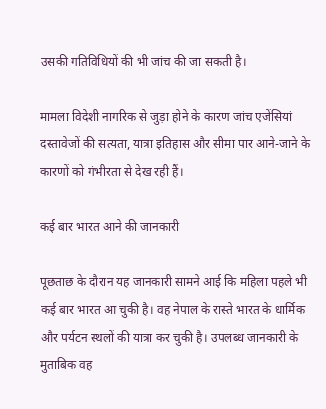उसकी गतिविधियों की भी जांच की जा सकती है।

मामला विदेशी नागरिक से जुड़ा होने के कारण जांच एजेंसियां दस्तावेजों की सत्यता, यात्रा इतिहास और सीमा पार आने-जाने के कारणों को गंभीरता से देख रही हैं।

कई बार भारत आने की जानकारी

पूछताछ के दौरान यह जानकारी सामने आई कि महिला पहले भी कई बार भारत आ चुकी है। वह नेपाल के रास्ते भारत के धार्मिक और पर्यटन स्थलों की यात्रा कर चुकी है। उपलब्ध जानकारी के मुताबिक वह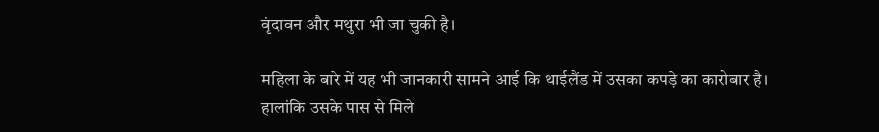वृंदावन और मथुरा भी जा चुकी है।

महिला के बारे में यह भी जानकारी सामने आई कि थाईलैंड में उसका कपड़े का कारोबार है। हालांकि उसके पास से मिले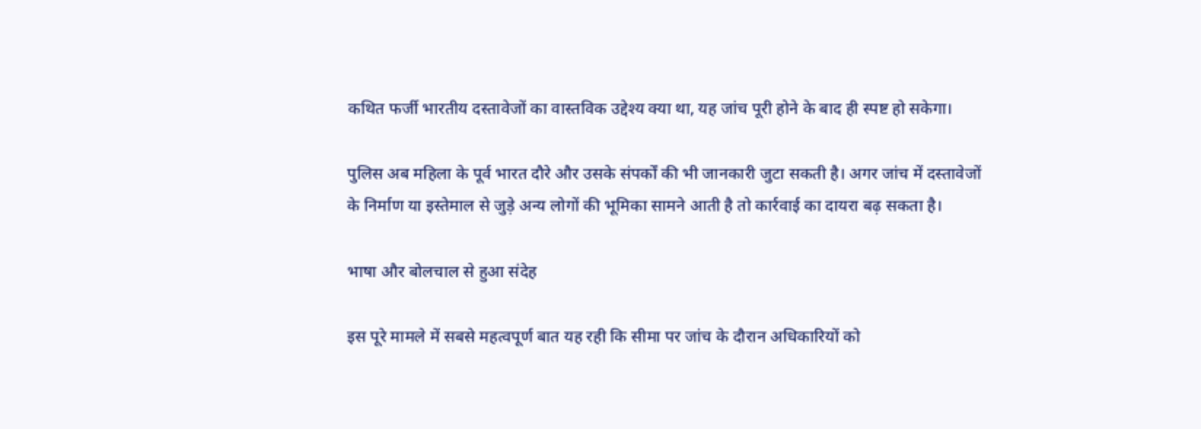कथित फर्जी भारतीय दस्तावेजों का वास्तविक उद्देश्य क्या था, यह जांच पूरी होने के बाद ही स्पष्ट हो सकेगा।

पुलिस अब महिला के पूर्व भारत दौरे और उसके संपर्कों की भी जानकारी जुटा सकती है। अगर जांच में दस्तावेजों के निर्माण या इस्तेमाल से जुड़े अन्य लोगों की भूमिका सामने आती है तो कार्रवाई का दायरा बढ़ सकता है।

भाषा और बोलचाल से हुआ संदेह

इस पूरे मामले में सबसे महत्वपूर्ण बात यह रही कि सीमा पर जांच के दौरान अधिकारियों को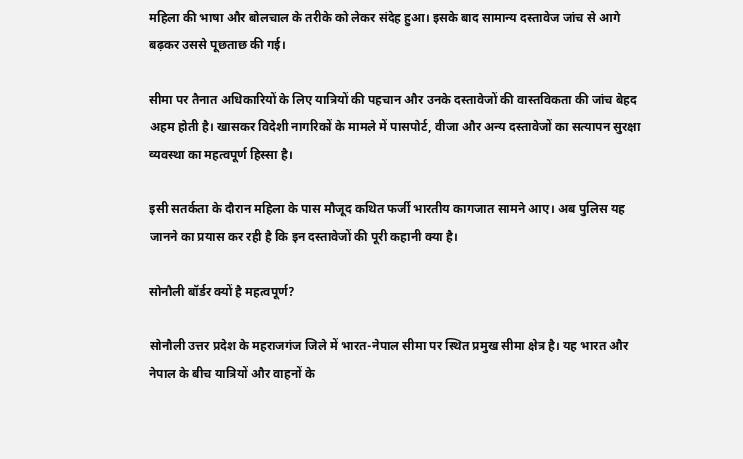महिला की भाषा और बोलचाल के तरीके को लेकर संदेह हुआ। इसके बाद सामान्य दस्तावेज जांच से आगे बढ़कर उससे पूछताछ की गई।

सीमा पर तैनात अधिकारियों के लिए यात्रियों की पहचान और उनके दस्तावेजों की वास्तविकता की जांच बेहद अहम होती है। खासकर विदेशी नागरिकों के मामले में पासपोर्ट, वीजा और अन्य दस्तावेजों का सत्यापन सुरक्षा व्यवस्था का महत्वपूर्ण हिस्सा है।

इसी सतर्कता के दौरान महिला के पास मौजूद कथित फर्जी भारतीय कागजात सामने आए। अब पुलिस यह जानने का प्रयास कर रही है कि इन दस्तावेजों की पूरी कहानी क्या है।

सोनौली बॉर्डर क्यों है महत्वपूर्ण?

सोनौली उत्तर प्रदेश के महराजगंज जिले में भारत-नेपाल सीमा पर स्थित प्रमुख सीमा क्षेत्र है। यह भारत और नेपाल के बीच यात्रियों और वाहनों के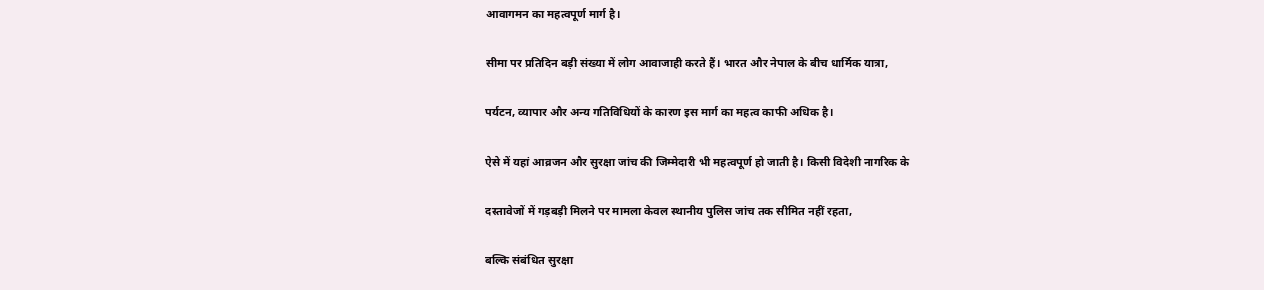आवागमन का महत्वपूर्ण मार्ग है।

सीमा पर प्रतिदिन बड़ी संख्या में लोग आवाजाही करते हैं। भारत और नेपाल के बीच धार्मिक यात्रा,

पर्यटन, व्यापार और अन्य गतिविधियों के कारण इस मार्ग का महत्व काफी अधिक है।

ऐसे में यहां आव्रजन और सुरक्षा जांच की जिम्मेदारी भी महत्वपूर्ण हो जाती है। किसी विदेशी नागरिक के

दस्तावेजों में गड़बड़ी मिलने पर मामला केवल स्थानीय पुलिस जांच तक सीमित नहीं रहता,

बल्कि संबंधित सुरक्षा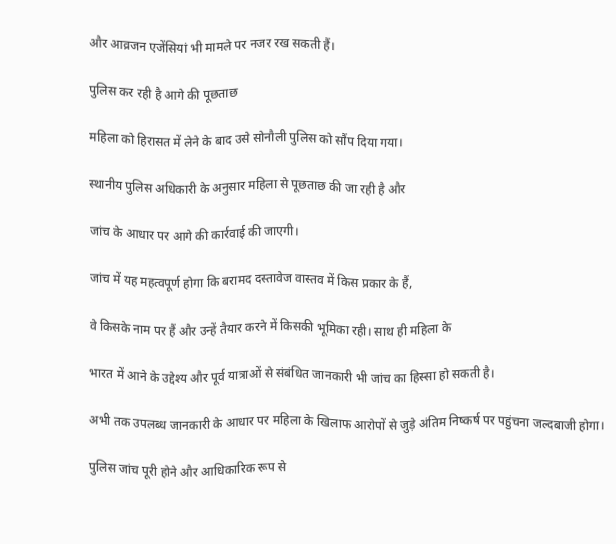और आव्रजन एजेंसियां भी मामले पर नजर रख सकती हैं।

पुलिस कर रही है आगे की पूछताछ

महिला को हिरासत में लेने के बाद उसे सोनौली पुलिस को सौंप दिया गया।

स्थानीय पुलिस अधिकारी के अनुसार महिला से पूछताछ की जा रही है और

जांच के आधार पर आगे की कार्रवाई की जाएगी।

जांच में यह महत्वपूर्ण होगा कि बरामद दस्तावेज वास्तव में किस प्रकार के हैं,

वे किसके नाम पर हैं और उन्हें तैयार करने में किसकी भूमिका रही। साथ ही महिला के

भारत में आने के उद्देश्य और पूर्व यात्राओं से संबंधित जानकारी भी जांच का हिस्सा हो सकती है।

अभी तक उपलब्ध जानकारी के आधार पर महिला के खिलाफ आरोपों से जुड़े अंतिम निष्कर्ष पर पहुंचना जल्दबाजी होगा।

पुलिस जांच पूरी होने और आधिकारिक रूप से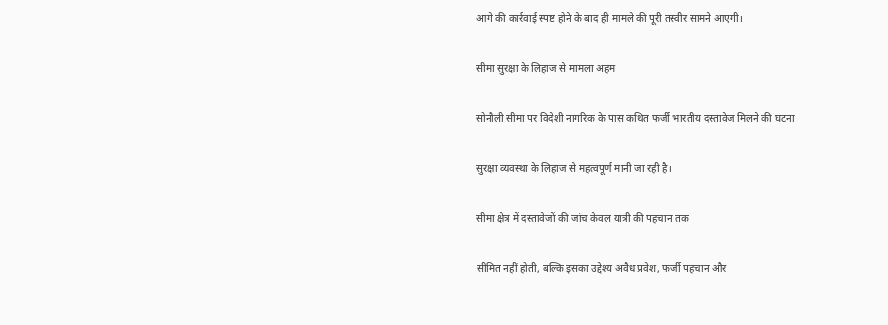आगे की कार्रवाई स्पष्ट होने के बाद ही मामले की पूरी तस्वीर सामने आएगी।

सीमा सुरक्षा के लिहाज से मामला अहम

सोनौली सीमा पर विदेशी नागरिक के पास कथित फर्जी भारतीय दस्तावेज मिलने की घटना

सुरक्षा व्यवस्था के लिहाज से महत्वपूर्ण मानी जा रही है।

सीमा क्षेत्र में दस्तावेजों की जांच केवल यात्री की पहचान तक

सीमित नहीं होती, बल्कि इसका उद्देश्य अवैध प्रवेश, फर्जी पहचान और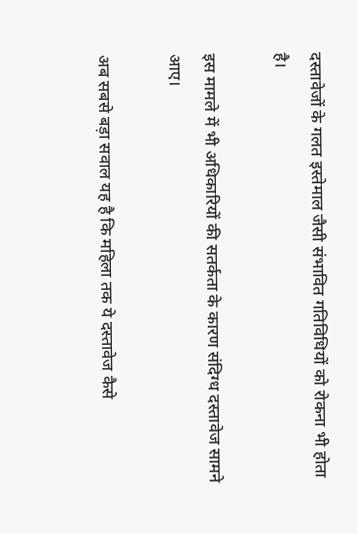दस्तावेजों के गलत इस्तेमाल जैसी संभावित गतिविधियों को रोकना भी होता है।

इस मामले में भी अधिकारियों की सतर्कता के कारण संदिग्ध दस्तावेज सामने आए।

अब सबसे बड़ा सवाल यह है कि महिला तक ये दस्तावेज कैसे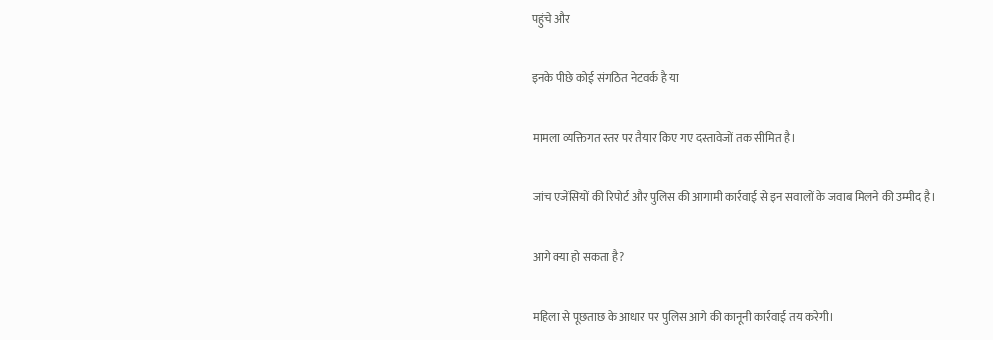पहुंचे और

इनके पीछे कोई संगठित नेटवर्क है या

मामला व्यक्तिगत स्तर पर तैयार किए गए दस्तावेजों तक सीमित है।

जांच एजेंसियों की रिपोर्ट और पुलिस की आगामी कार्रवाई से इन सवालों के जवाब मिलने की उम्मीद है।

आगे क्या हो सकता है?

महिला से पूछताछ के आधार पर पुलिस आगे की कानूनी कार्रवाई तय करेगी।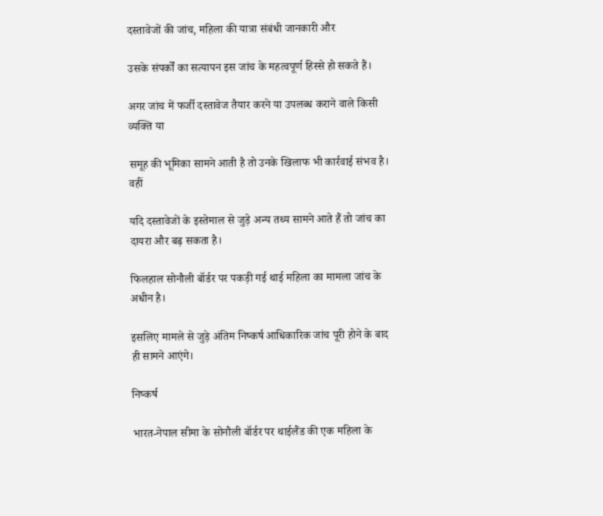दस्तावेजों की जांच, महिला की यात्रा संबंधी जानकारी और

उसके संपर्कों का सत्यापन इस जांच के महत्वपूर्ण हिस्से हो सकते हैं।

अगर जांच में फर्जी दस्तावेज तैयार करने या उपलब्ध कराने वाले किसी व्यक्ति या

समूह की भूमिका सामने आती है तो उनके खिलाफ भी कार्रवाई संभव है। वहीं

यदि दस्तावेजों के इस्तेमाल से जुड़े अन्य तथ्य सामने आते हैं तो जांच का दायरा और बढ़ सकता है।

फिलहाल सोनौली बॉर्डर पर पकड़ी गई थाई महिला का मामला जांच के अधीन है।

इसलिए मामले से जुड़े अंतिम निष्कर्ष आधिकारिक जांच पूरी होने के बाद ही सामने आएंगे।

निष्कर्ष

भारत-नेपाल सीमा के सोनौली बॉर्डर पर थाईलैंड की एक महिला के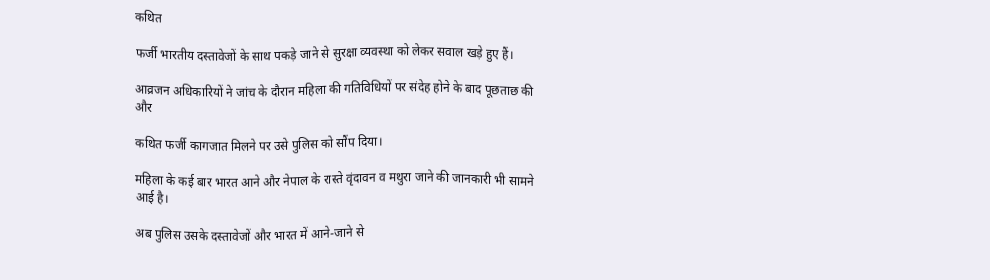कथित

फर्जी भारतीय दस्तावेजों के साथ पकड़े जाने से सुरक्षा व्यवस्था को लेकर सवाल खड़े हुए हैं।

आव्रजन अधिकारियों ने जांच के दौरान महिला की गतिविधियों पर संदेह होने के बाद पूछताछ की और

कथित फर्जी कागजात मिलने पर उसे पुलिस को सौंप दिया।

महिला के कई बार भारत आने और नेपाल के रास्ते वृंदावन व मथुरा जाने की जानकारी भी सामने आई है।

अब पुलिस उसके दस्तावेजों और भारत में आने-जाने से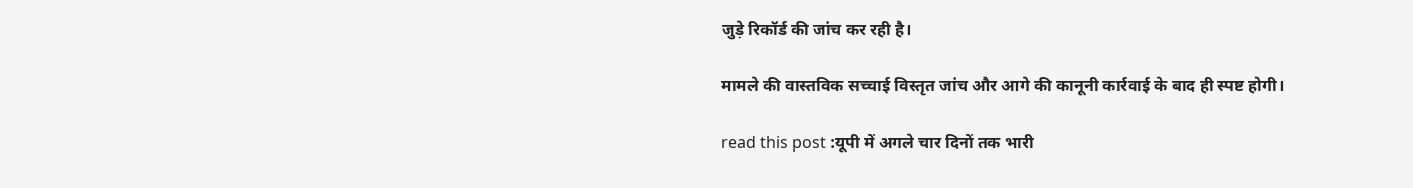जुड़े रिकॉर्ड की जांच कर रही है।

मामले की वास्तविक सच्चाई विस्तृत जांच और आगे की कानूनी कार्रवाई के बाद ही स्पष्ट होगी।

read this post :यूपी में अगले चार दिनों तक भारी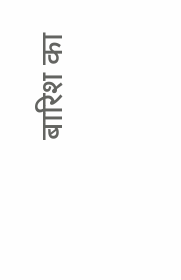बारिश का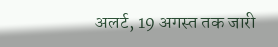अलर्ट, 19 अगस्त तक जारी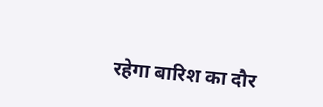रहेगा बारिश का दौर